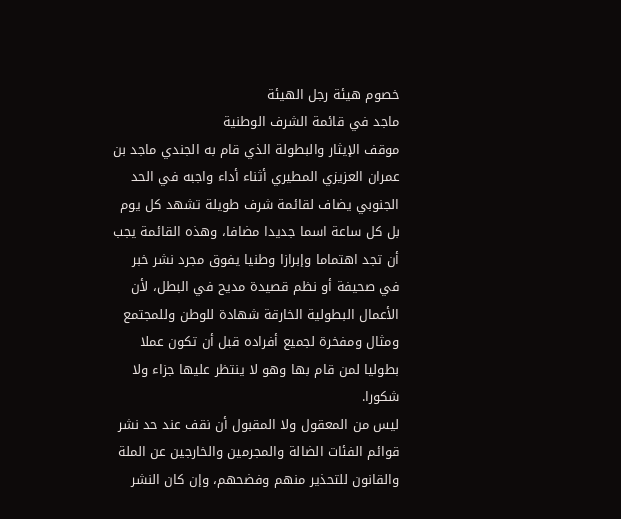خصوم هيئة رجل الهيئة
ماجد في قائمة الشرف الوطنية
موقف الإيثار والبطولة الذي قام به الجندي ماجد بن عمران العزيزي المطيري أثناء أداء واجبه في الحد الجنوبي يضاف لقائمة شرف طويلة تشهد كل يوم بل كل ساعة اسما جديدا مضافا، وهذه القائمة يجب أن تجد اهتماما وإبرازا وطنيا يفوق مجرد نشر خبر في صحيفة أو نظم قصيدة مديح في البطل، لأن الأعمال البطولية الخارقة شهادة للوطن وللمجتمع ومثال ومفخرة لجميع أفراده قبل أن تكون عملا بطوليا لمن قام بها وهو لا ينتظر عليها جزاء ولا شكورا.
ليس من المعقول ولا المقبول أن نقف عند حد نشر قوائم الفئات الضالة والمجرمين والخارجين عن الملة والقانون للتحذير منهم وفضحهم، وإن كان النشر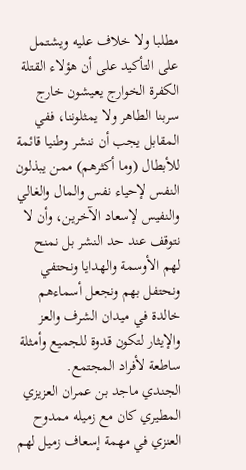مطلبا ولا خلاف عليه ويشتمل على التأكيد على أن هؤلاء القتلة الكفرة الخوارج يعيشون خارج سربنا الطاهر ولا يمثلوننا، ففي المقابل يجب أن ننشر وطنيا قائمة للأبطال (وما أكثرهم) ممن يبذلون النفس لإحياء نفس والمال والغالي والنفيس لإسعاد الآخرين، وأن لا نتوقف عند حد النشر بل نمنح لهم الأوسمة والهدايا ونحتفي ونحتفل بهم ونجعل أسماءهم خالدة في ميدان الشرف والعز والإيثار لتكون قدوة للجميع وأمثلة ساطعة لأفراد المجتمع.
الجندي ماجد بن عمران العزيزي المطيري كان مع زميله ممدوح العنزي في مهمة إسعاف زميل لهم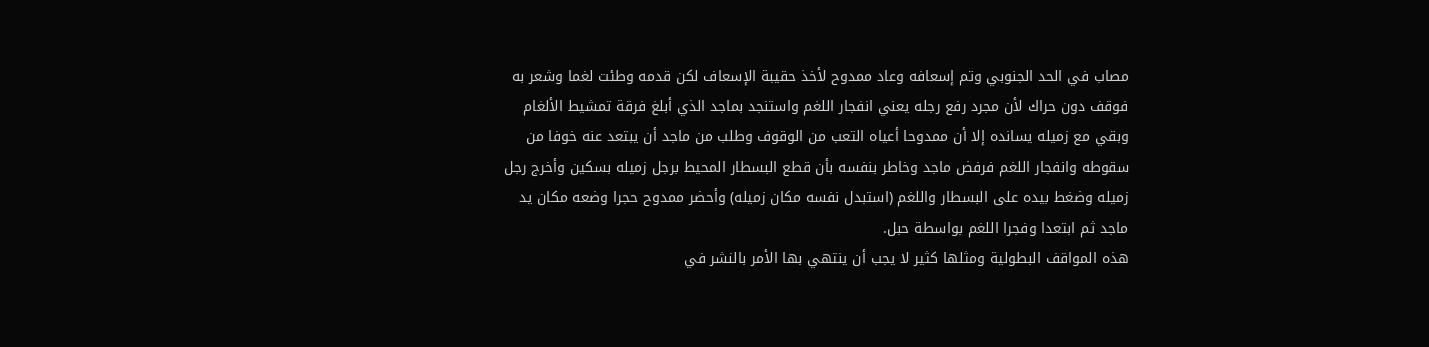مصاب في الحد الجنوبي وتم إسعافه وعاد ممدوح لأخذ حقيبة الإسعاف لكن قدمه وطئت لغما وشعر به فوقف دون حراك لأن مجرد رفع رجله يعني انفجار اللغم واستنجد بماجد الذي أبلغ فرقة تمشيط الألغام وبقي مع زميله يسانده إلا أن ممدوحا أعياه التعب من الوقوف وطلب من ماجد أن يبتعد عنه خوفا من سقوطه وانفجار اللغم فرفض ماجد وخاطر بنفسه بأن قطع البسطار المحيط برجل زميله بسكين وأخرج رجل زميله وضغط بيده على البسطار واللغم (استبدل نفسه مكان زميله) وأحضر ممدوح حجرا وضعه مكان يد ماجد ثم ابتعدا وفجرا اللغم بواسطة حبل.
هذه المواقف البطولية ومثلها كثير لا يجب أن ينتهي بها الأمر بالنشر في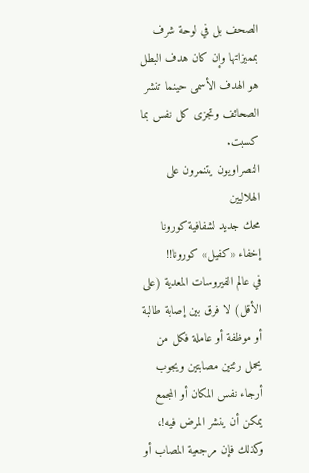الصحف بل في لوحة شرف بمميزاتها وإن كان هدف البطل هو الهدف الأسمى حينما تنشر الصحائف وتجزى كل نفس بما كسبت.
النصراويون يتنمرون على الهلاليين
محك جديد لشفافية كورونا
إخفاء «كفيل» كورونا!!
في عالم الفيروسات المعدية (على الأقل) لا فرق بين إصابة طالبة أو موظفة أو عاملة فكل من يحمل رئتين مصابتين ويجوب أرجاء نفس المكان أو المجمع يمكن أن ينشر المرض فيه!، وكذلك فإن مرجعية المصاب أو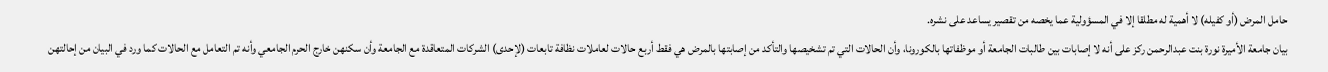حامل المرض (أو كفيله) لا أهمية له مطلقا إلا في المسؤولية عما يخصه من تقصير يساعد على نشره.
بيان جامعة الأميرة نورة بنت عبدالرحمن ركز على أنه لا إصابات بين طالبات الجامعة أو موظفاتها بالكورونا، وأن الحالات التي تم تشخيصها والتأكد من إصابتها بالمرض هي فقط أربع حالات لعاملات نظافة تابعات (لإحدى) الشركات المتعاقدة مع الجامعة وأن سكنهن خارج الحرم الجامعي وأنه تم التعامل مع الحالات كما ورد في البيان من إحالتهن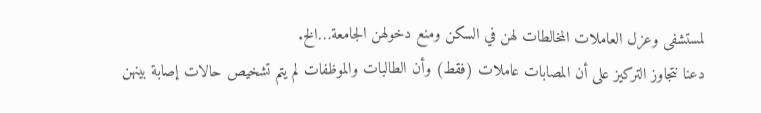لمستشفى وعزل العاملات المخالطات لهن في السكن ومنع دخولهن الجامعة…الخ.
دعنا نتجاوز التركيز على أن المصابات عاملات (فقط) وأن الطالبات والموظفات لم يتم تشخيص حالات إصابة بينهن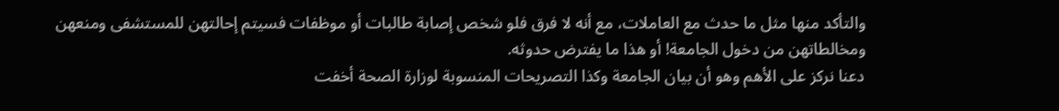والتأكد منها مثل ما حدث مع العاملات، مع أنه لا فرق فلو شخص إصابة طالبات أو موظفات فسيتم إحالتهن للمستشفى ومنعهن ومخالطاتهن من دخول الجامعة! أو هذا ما يفترض حدوثه.
دعنا نركز على الأهم وهو أن بيان الجامعة وكذا التصريحات المنسوبة لوزارة الصحة أخفت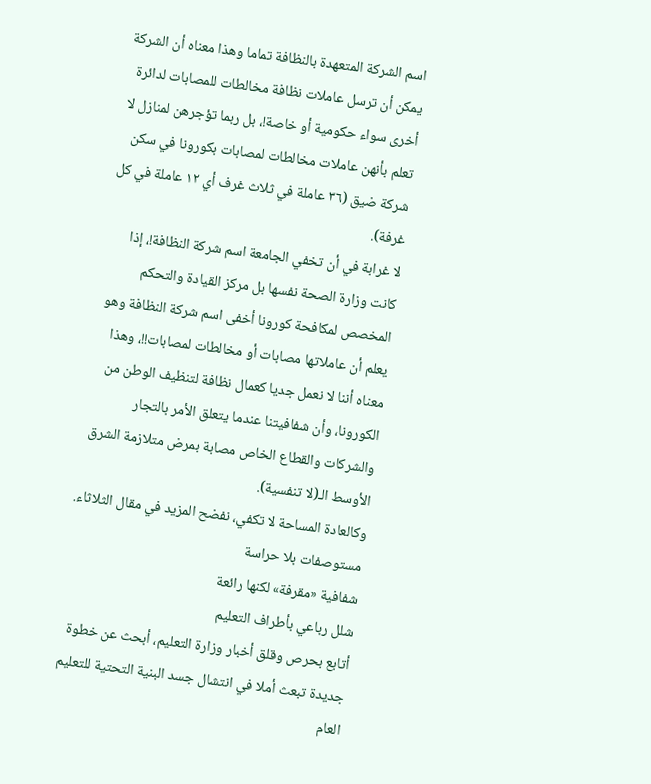اسم الشركة المتعهدة بالنظافة تماما وهذا معناه أن الشركة يمكن أن ترسل عاملات نظافة مخالطات للمصابات لدائرة أخرى سواء حكومية أو خاصة!، بل ربما تؤجرهن لمنازل لا تعلم بأنهن عاملات مخالطات لمصابات بكورونا في سكن شركة ضيق (٣٦ عاملة في ثلاث غرف أي ١٢ عاملة في كل غرفة).
لا غرابة في أن تخفي الجامعة اسم شركة النظافة!، إذا كانت وزارة الصحة نفسها بل مركز القيادة والتحكم المخصص لمكافحة كورونا أخفى اسم شركة النظافة وهو يعلم أن عاملاتها مصابات أو مخالطات لمصابات!!، وهذا معناه أننا لا نعمل جديا كعمال نظافة لتنظيف الوطن من الكورونا، وأن شفافيتنا عندما يتعلق الأمر بالتجار والشركات والقطاع الخاص مصابة بمرض متلازمة الشرق الأوسط الـ(لا تنفسية).
وكالعادة المساحة لا تكفي، نفضح المزيد في مقال الثلاثاء.
مستوصفات بلا حراسة
شفافية «مقرفة» لكنها رائعة
شلل رباعي بأطراف التعليم
أتابع بحرص وقلق أخبار وزارة التعليم، أبحث عن خطوة جديدة تبعث أملا في انتشال جسد البنية التحتية للتعليم العام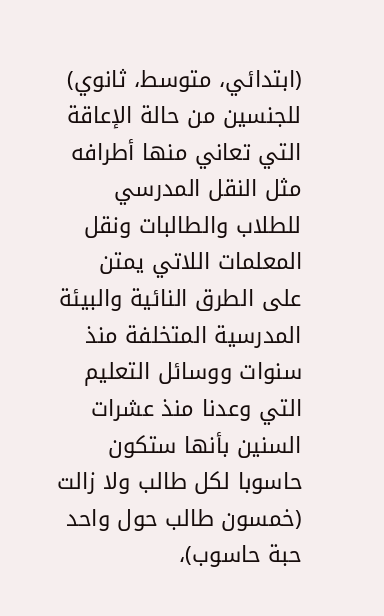(ابتدائي، متوسط، ثانوي) للجنسين من حالة الإعاقة التي تعاني منها أطرافه مثل النقل المدرسي للطلاب والطالبات ونقل المعلمات اللاتي يمتن على الطرق النائية والبيئة المدرسية المتخلفة منذ سنوات ووسائل التعليم التي وعدنا منذ عشرات السنين بأنها ستكون حاسوبا لكل طالب ولا زالت (خمسون طالب حول واحد حبة حاسوب)،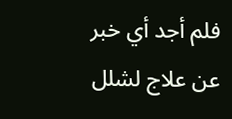فلم أجد أي خبر عن علاج لشلل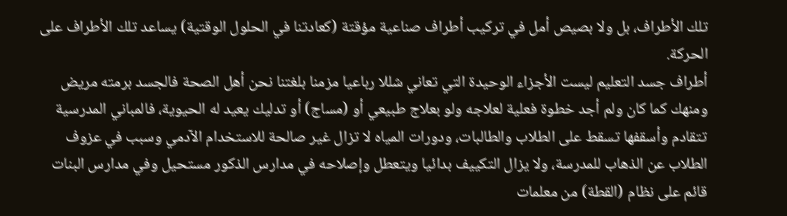تلك الأطراف، بل ولا بصيص أمل في تركيب أطراف صناعية مؤقتة (كعادتنا في الحلول الوقتية) يساعد تلك الأطراف على الحركة.
أطراف جسد التعليم ليست الأجزاء الوحيدة التي تعاني شللا رباعيا مزمنا بلغتنا نحن أهل الصحة فالجسد برمته مريض ومنهك كما كان ولم أجد خطوة فعلية لعلاجه ولو بعلاج طبيعي أو (مساج) أو تدليك يعيد له الحيوية، فالمباني المدرسية تتقادم وأسقفها تسقط على الطلاب والطالبات، ودورات المياه لا تزال غير صالحة للاستخدام الآدمي وسبب في عزوف الطلاب عن الذهاب للمدرسة، ولا يزال التكييف بدائيا ويتعطل وإصلاحه في مدارس الذكور مستحيل وفي مدارس البنات قائم على نظام (القطة) من معلمات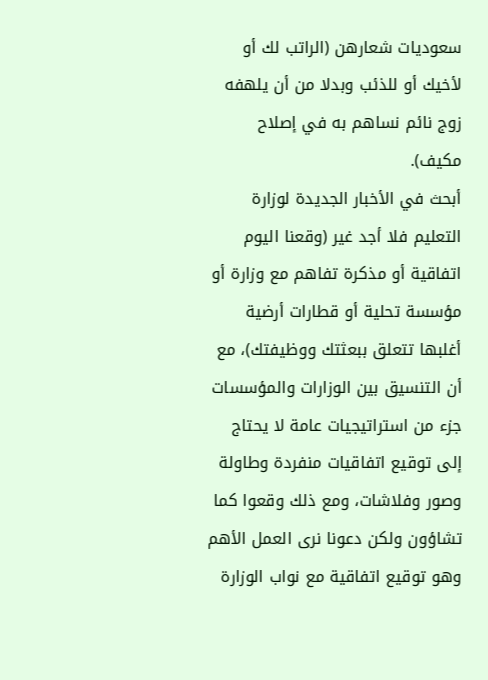سعوديات شعارهن (الراتب لك أو لأخيك أو للذئب وبدلا من أن يلهفه زوج نائم نساهم به في إصلاح مكيف).
أبحث في الأخبار الجديدة لوزارة التعليم فلا أجد غير (وقعنا اليوم اتفاقية أو مذكرة تفاهم مع وزارة أو مؤسسة تحلية أو قطارات أرضية أغلبها تتعلق ببعثتك ووظيفتك)، مع أن التنسيق بين الوزارات والمؤسسات جزء من استراتيجيات عامة لا يحتاج إلى توقيع اتفاقيات منفردة وطاولة وصور وفلاشات، ومع ذلك وقعوا كما تشاؤون ولكن دعونا نرى العمل الأهم وهو توقيع اتفاقية مع نواب الوزارة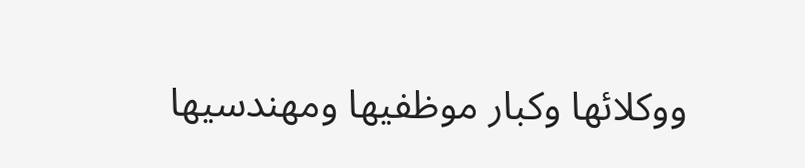ووكلائها وكبار موظفيها ومهندسيها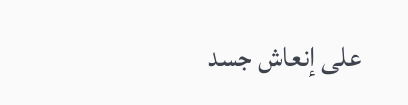على إنعاش جسد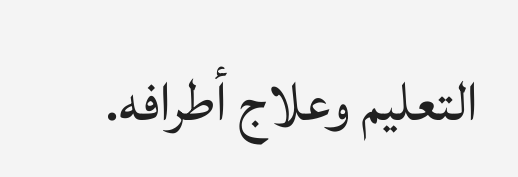التعليم وعلاج أطرافه.